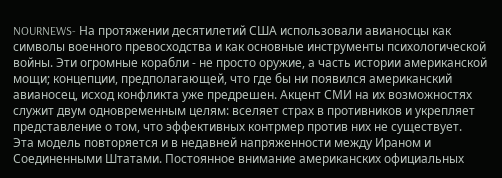NOURNEWS- На протяжении десятилетий США использовали авианосцы как символы военного превосходства и как основные инструменты психологической войны. Эти огромные корабли - не просто оружие, а часть истории американской мощи; концепции, предполагающей, что где бы ни появился американский авианосец, исход конфликта уже предрешен. Акцент СМИ на их возможностях служит двум одновременным целям: вселяет страх в противников и укрепляет представление о том, что эффективных контрмер против них не существует.
Эта модель повторяется и в недавней напряженности между Ираном и Соединенными Штатами. Постоянное внимание американских официальных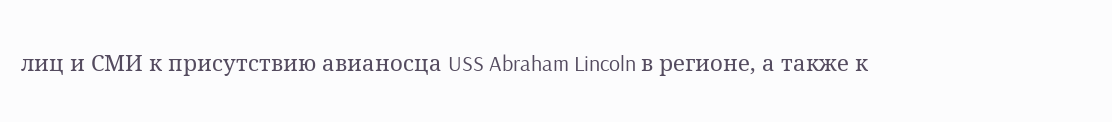лиц и СМИ к присутствию авианосца USS Abraham Lincoln в регионе, а также к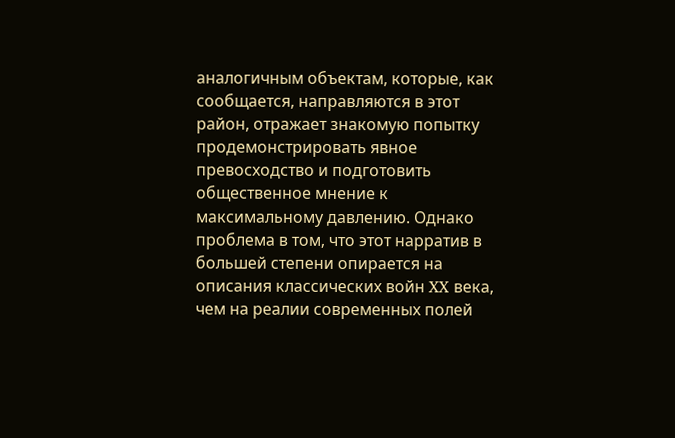аналогичным объектам, которые, как сообщается, направляются в этот район, отражает знакомую попытку продемонстрировать явное превосходство и подготовить общественное мнение к максимальному давлению. Однако проблема в том, что этот нарратив в большей степени опирается на описания классических войн XX века, чем на реалии современных полей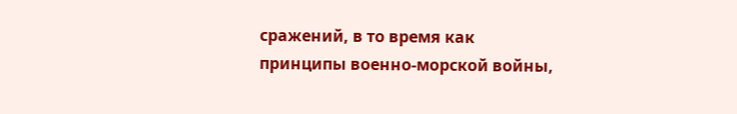сражений, в то время как принципы военно-морской войны,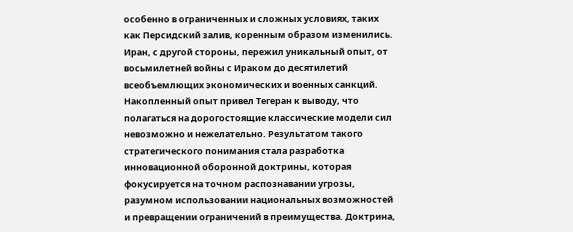особенно в ограниченных и сложных условиях, таких как Персидский залив, коренным образом изменились.
Иран, с другой стороны, пережил уникальный опыт, от восьмилетней войны с Ираком до десятилетий всеобъемлющих экономических и военных санкций. Накопленный опыт привел Тегеран к выводу, что полагаться на дорогостоящие классические модели сил невозможно и нежелательно. Результатом такого стратегического понимания стала разработка инновационной оборонной доктрины, которая фокусируется на точном распознавании угрозы, разумном использовании национальных возможностей и превращении ограничений в преимущества. Доктрина,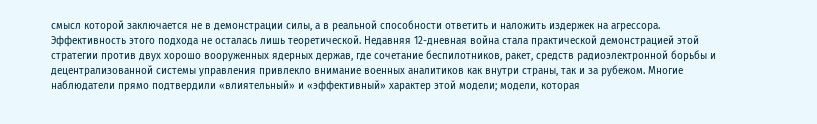смысл которой заключается не в демонстрации силы, а в реальной способности ответить и наложить издержек на агрессора.
Эффективность этого подхода не осталась лишь теоретической. Недавняя 12-дневная война стала практической демонстрацией этой стратегии против двух хорошо вооруженных ядерных держав, где сочетание беспилотников, ракет, средств радиоэлектронной борьбы и децентрализованной системы управления привлекло внимание военных аналитиков как внутри страны, так и за рубежом. Многие наблюдатели прямо подтвердили «влиятельный» и «эффективный» характер этой модели; модели, которая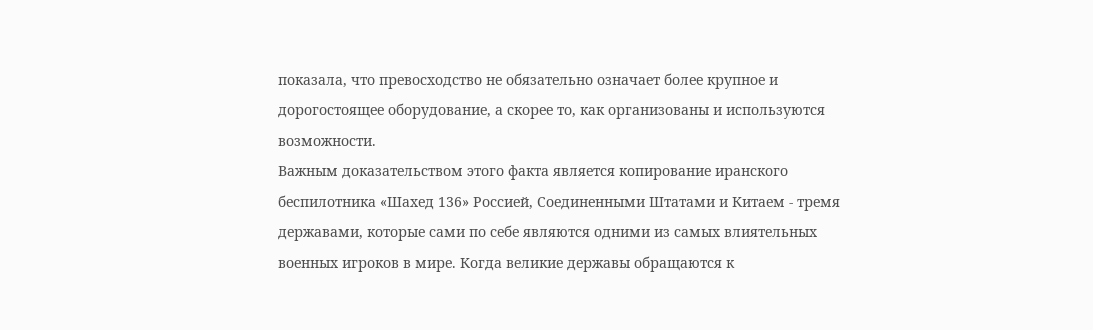показала, что превосходство не обязательно означает более крупное и дорогостоящее оборудование, а скорее то, как организованы и используются возможности.
Важным доказательством этого факта является копирование иранского беспилотника «Шахед 136» Россией, Соединенными Штатами и Китаем - тремя державами, которые сами по себе являются одними из самых влиятельных военных игроков в мире. Когда великие державы обращаются к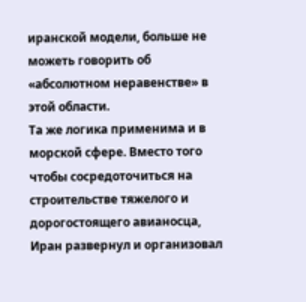иранской модели, больше не можеть говорить об «абсолютном неравенстве» в этой области.
Та же логика применима и в морской сфере. Вместо того чтобы сосредоточиться на строительстве тяжелого и дорогостоящего авианосца, Иран развернул и организовал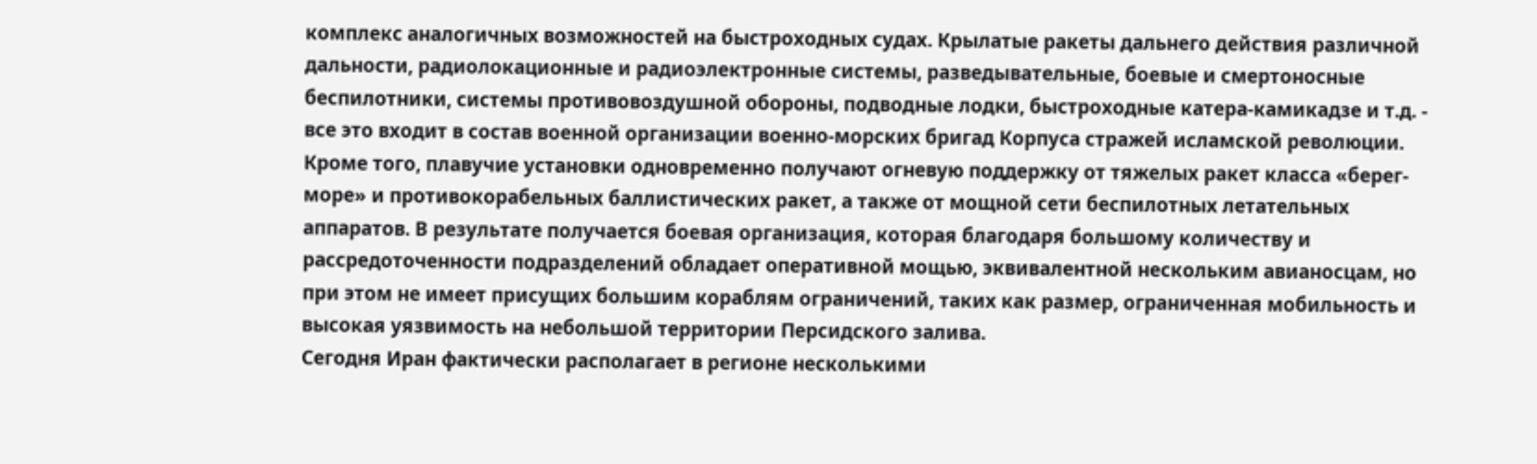комплекс аналогичных возможностей на быстроходных судах. Крылатые ракеты дальнего действия различной дальности, радиолокационные и радиоэлектронные системы, разведывательные, боевые и смертоносные беспилотники, системы противовоздушной обороны, подводные лодки, быстроходные катера-камикадзе и т.д. - все это входит в состав военной организации военно-морских бригад Корпуса стражей исламской революции.
Кроме того, плавучие установки одновременно получают огневую поддержку от тяжелых ракет класса «берег-море» и противокорабельных баллистических ракет, а также от мощной сети беспилотных летательных аппаратов. В результате получается боевая организация, которая благодаря большому количеству и рассредоточенности подразделений обладает оперативной мощью, эквивалентной нескольким авианосцам, но при этом не имеет присущих большим кораблям ограничений, таких как размер, ограниченная мобильность и высокая уязвимость на небольшой территории Персидского залива.
Сегодня Иран фактически располагает в регионе несколькими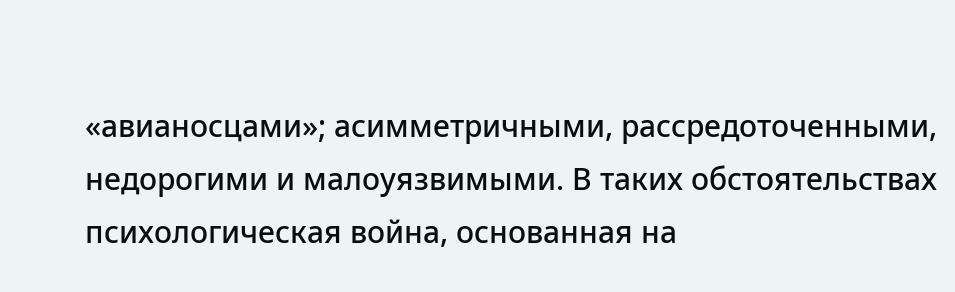«авианосцами»; асимметричными, рассредоточенными, недорогими и малоуязвимыми. В таких обстоятельствах психологическая война, основанная на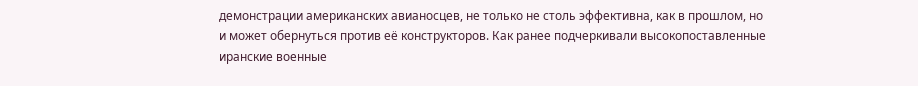демонстрации американских авианосцев, не только не столь эффективна, как в прошлом, но и может обернуться против её конструкторов. Как ранее подчеркивали высокопоставленные иранские военные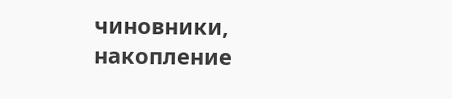чиновники, накопление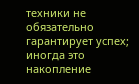техники не обязательно гарантирует успех; иногда это накопление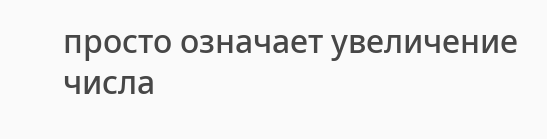просто означает увеличение числа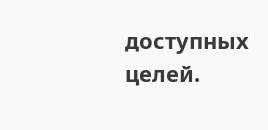доступных целей.